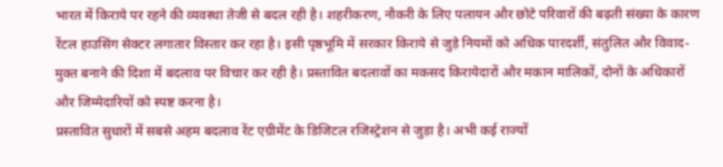भारत में किराये पर रहने की व्यवस्था तेजी से बदल रही है। शहरीकरण, नौकरी के लिए पलायन और छोटे परिवारों की बढ़ती संख्या के कारण रेंटल हाउसिंग सेक्टर लगातार विस्तार कर रहा है। इसी पृष्ठभूमि में सरकार किराये से जुड़े नियमों को अधिक पारदर्शी, संतुलित और विवाद-मुक्त बनाने की दिशा में बदलाव पर विचार कर रही है। प्रस्तावित बदलावों का मकसद किरायेदारों और मकान मालिकों, दोनों के अधिकारों और जिम्मेदारियों को स्पष्ट करना है।
प्रस्तावित सुधारों में सबसे अहम बदलाव रेंट एग्रीमेंट के डिजिटल रजिस्ट्रेशन से जुड़ा है। अभी कई राज्यों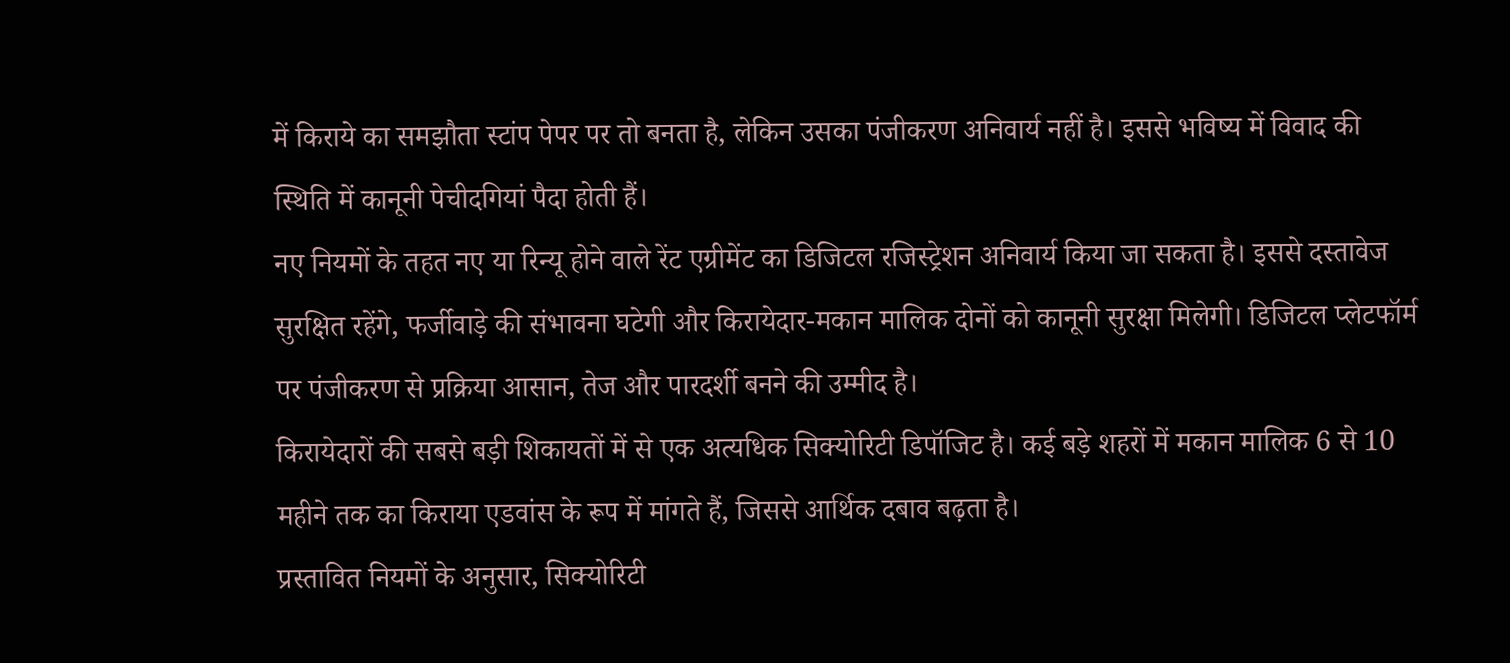में किराये का समझौता स्टांप पेपर पर तो बनता है, लेकिन उसका पंजीकरण अनिवार्य नहीं है। इससे भविष्य में विवाद की स्थिति में कानूनी पेचीदगियां पैदा होती हैं।
नए नियमों के तहत नए या रिन्यू होने वाले रेंट एग्रीमेंट का डिजिटल रजिस्ट्रेशन अनिवार्य किया जा सकता है। इससे दस्तावेज सुरक्षित रहेंगे, फर्जीवाड़े की संभावना घटेगी और किरायेदार-मकान मालिक दोनों को कानूनी सुरक्षा मिलेगी। डिजिटल प्लेटफॉर्म पर पंजीकरण से प्रक्रिया आसान, तेज और पारदर्शी बनने की उम्मीद है।
किरायेदारों की सबसे बड़ी शिकायतों में से एक अत्यधिक सिक्योरिटी डिपॉजिट है। कई बड़े शहरों में मकान मालिक 6 से 10 महीने तक का किराया एडवांस के रूप में मांगते हैं, जिससे आर्थिक दबाव बढ़ता है।
प्रस्तावित नियमों के अनुसार, सिक्योरिटी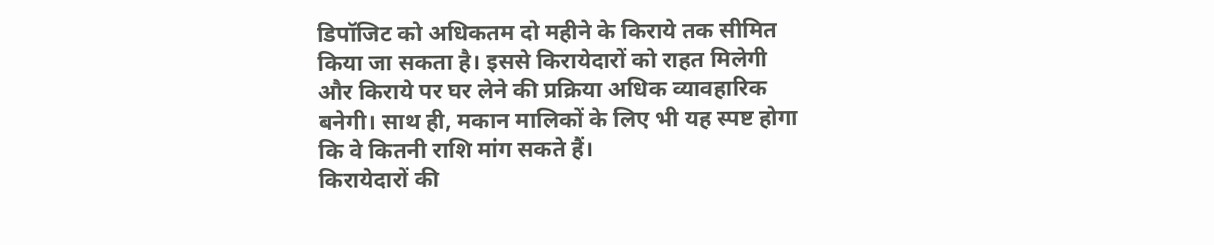डिपॉजिट को अधिकतम दो महीने के किराये तक सीमित किया जा सकता है। इससे किरायेदारों को राहत मिलेगी और किराये पर घर लेने की प्रक्रिया अधिक व्यावहारिक बनेगी। साथ ही, मकान मालिकों के लिए भी यह स्पष्ट होगा कि वे कितनी राशि मांग सकते हैं।
किरायेदारों की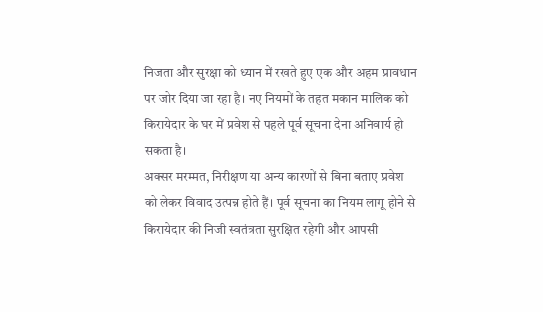निजता और सुरक्षा को ध्यान में रखते हुए एक और अहम प्रावधान पर जोर दिया जा रहा है। नए नियमों के तहत मकान मालिक को किरायेदार के घर में प्रवेश से पहले पूर्व सूचना देना अनिवार्य हो सकता है।
अक्सर मरम्मत, निरीक्षण या अन्य कारणों से बिना बताए प्रवेश को लेकर विवाद उत्पन्न होते हैं। पूर्व सूचना का नियम लागू होने से किरायेदार की निजी स्वतंत्रता सुरक्षित रहेगी और आपसी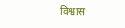विश्वास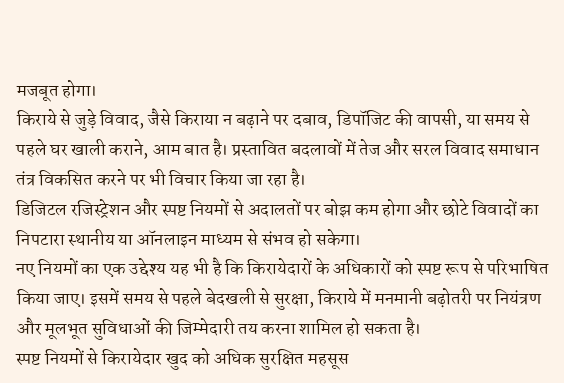मजबूत होगा।
किराये से जुड़े विवाद, जैसे किराया न बढ़ाने पर दबाव, डिपॉजिट की वापसी, या समय से पहले घर खाली कराने, आम बात है। प्रस्तावित बदलावों में तेज और सरल विवाद समाधान तंत्र विकसित करने पर भी विचार किया जा रहा है।
डिजिटल रजिस्ट्रेशन और स्पष्ट नियमों से अदालतों पर बोझ कम होगा और छोटे विवादों का निपटारा स्थानीय या ऑनलाइन माध्यम से संभव हो सकेगा।
नए नियमों का एक उद्देश्य यह भी है कि किरायेदारों के अधिकारों को स्पष्ट रूप से परिभाषित किया जाए। इसमें समय से पहले बेदखली से सुरक्षा, किराये में मनमानी बढ़ोतरी पर नियंत्रण और मूलभूत सुविधाओं की जिम्मेदारी तय करना शामिल हो सकता है।
स्पष्ट नियमों से किरायेदार खुद को अधिक सुरक्षित महसूस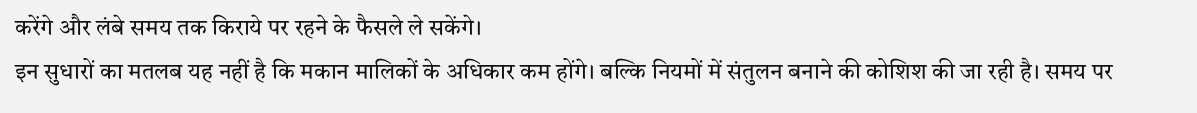करेंगे और लंबे समय तक किराये पर रहने के फैसले ले सकेंगे।
इन सुधारों का मतलब यह नहीं है कि मकान मालिकों के अधिकार कम होंगे। बल्कि नियमों में संतुलन बनाने की कोशिश की जा रही है। समय पर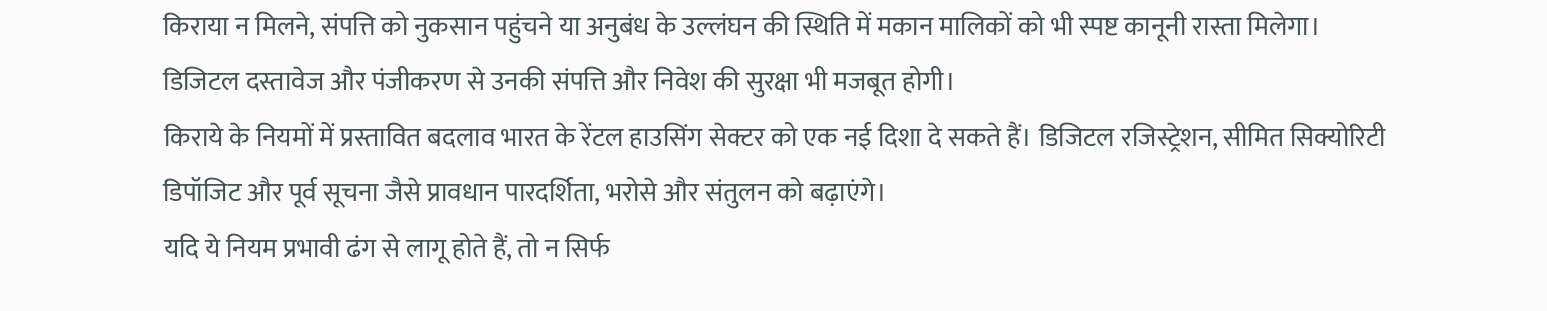किराया न मिलने, संपत्ति को नुकसान पहुंचने या अनुबंध के उल्लंघन की स्थिति में मकान मालिकों को भी स्पष्ट कानूनी रास्ता मिलेगा।
डिजिटल दस्तावेज और पंजीकरण से उनकी संपत्ति और निवेश की सुरक्षा भी मजबूत होगी।
किराये के नियमों में प्रस्तावित बदलाव भारत के रेंटल हाउसिंग सेक्टर को एक नई दिशा दे सकते हैं। डिजिटल रजिस्ट्रेशन, सीमित सिक्योरिटी डिपॉजिट और पूर्व सूचना जैसे प्रावधान पारदर्शिता, भरोसे और संतुलन को बढ़ाएंगे।
यदि ये नियम प्रभावी ढंग से लागू होते हैं, तो न सिर्फ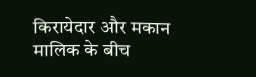किरायेदार और मकान मालिक के बीच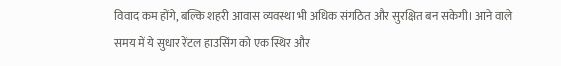विवाद कम होंगे, बल्कि शहरी आवास व्यवस्था भी अधिक संगठित और सुरक्षित बन सकेगी। आने वाले समय में ये सुधार रेंटल हाउसिंग को एक स्थिर और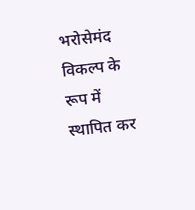भरोसेमंद विकल्प के रूप में स्थापित कर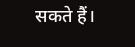सकते हैं।